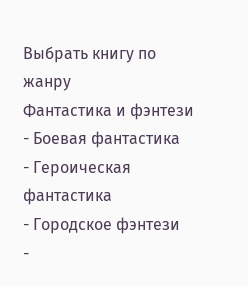Выбрать книгу по жанру
Фантастика и фэнтези
- Боевая фантастика
- Героическая фантастика
- Городское фэнтези
-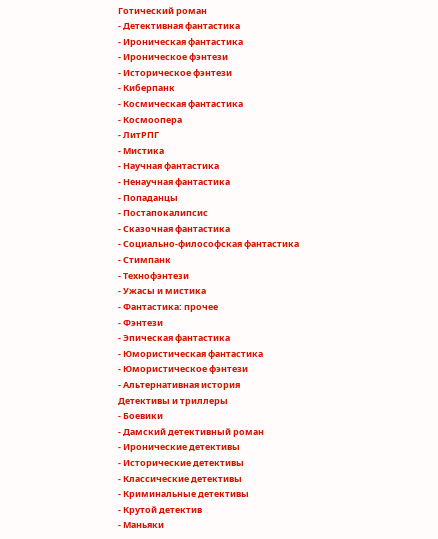Готический роман
- Детективная фантастика
- Ироническая фантастика
- Ироническое фэнтези
- Историческое фэнтези
- Киберпанк
- Космическая фантастика
- Космоопера
- ЛитРПГ
- Мистика
- Научная фантастика
- Ненаучная фантастика
- Попаданцы
- Постапокалипсис
- Сказочная фантастика
- Социально-философская фантастика
- Стимпанк
- Технофэнтези
- Ужасы и мистика
- Фантастика: прочее
- Фэнтези
- Эпическая фантастика
- Юмористическая фантастика
- Юмористическое фэнтези
- Альтернативная история
Детективы и триллеры
- Боевики
- Дамский детективный роман
- Иронические детективы
- Исторические детективы
- Классические детективы
- Криминальные детективы
- Крутой детектив
- Маньяки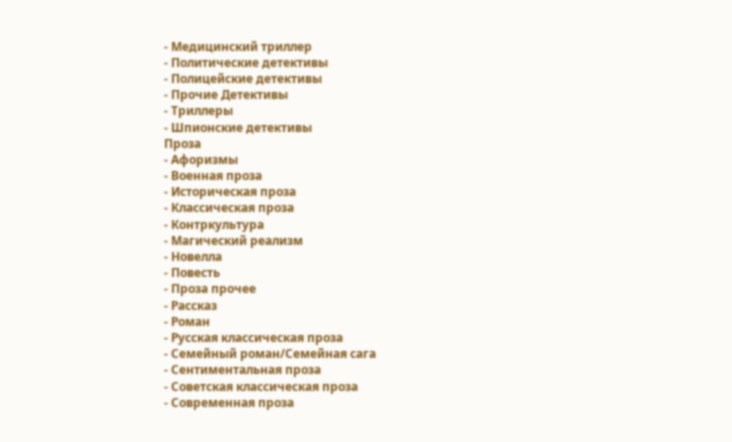- Медицинский триллер
- Политические детективы
- Полицейские детективы
- Прочие Детективы
- Триллеры
- Шпионские детективы
Проза
- Афоризмы
- Военная проза
- Историческая проза
- Классическая проза
- Контркультура
- Магический реализм
- Новелла
- Повесть
- Проза прочее
- Рассказ
- Роман
- Русская классическая проза
- Семейный роман/Семейная сага
- Сентиментальная проза
- Советская классическая проза
- Современная проза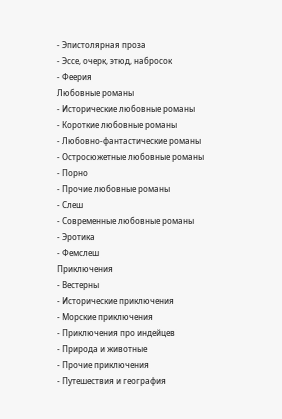- Эпистолярная проза
- Эссе, очерк, этюд, набросок
- Феерия
Любовные романы
- Исторические любовные романы
- Короткие любовные романы
- Любовно-фантастические романы
- Остросюжетные любовные романы
- Порно
- Прочие любовные романы
- Слеш
- Современные любовные романы
- Эротика
- Фемслеш
Приключения
- Вестерны
- Исторические приключения
- Морские приключения
- Приключения про индейцев
- Природа и животные
- Прочие приключения
- Путешествия и география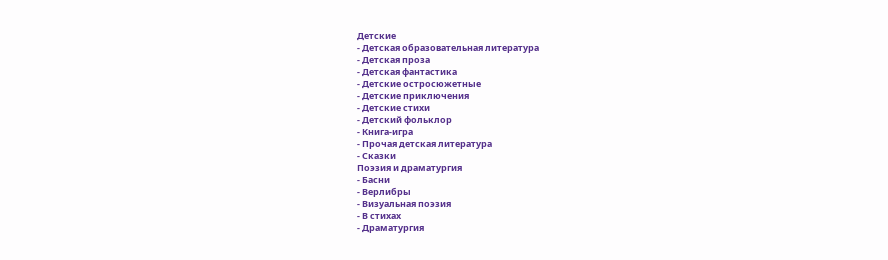Детские
- Детская образовательная литература
- Детская проза
- Детская фантастика
- Детские остросюжетные
- Детские приключения
- Детские стихи
- Детский фольклор
- Книга-игра
- Прочая детская литература
- Сказки
Поэзия и драматургия
- Басни
- Верлибры
- Визуальная поэзия
- В стихах
- Драматургия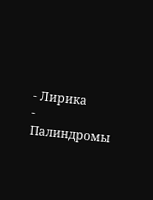- Лирика
- Палиндромы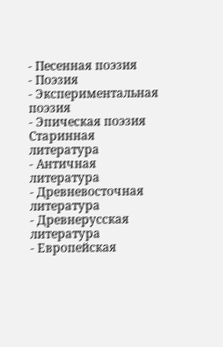- Песенная поэзия
- Поэзия
- Экспериментальная поэзия
- Эпическая поэзия
Старинная литература
- Античная литература
- Древневосточная литература
- Древнерусская литература
- Европейская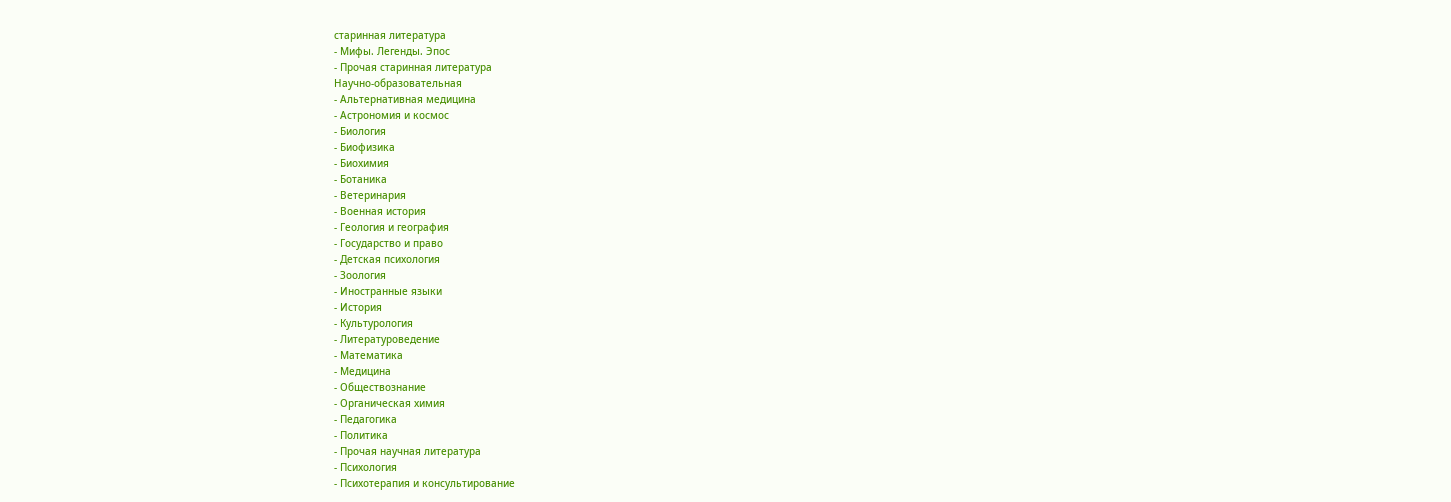старинная литература
- Мифы. Легенды. Эпос
- Прочая старинная литература
Научно-образовательная
- Альтернативная медицина
- Астрономия и космос
- Биология
- Биофизика
- Биохимия
- Ботаника
- Ветеринария
- Военная история
- Геология и география
- Государство и право
- Детская психология
- Зоология
- Иностранные языки
- История
- Культурология
- Литературоведение
- Математика
- Медицина
- Обществознание
- Органическая химия
- Педагогика
- Политика
- Прочая научная литература
- Психология
- Психотерапия и консультирование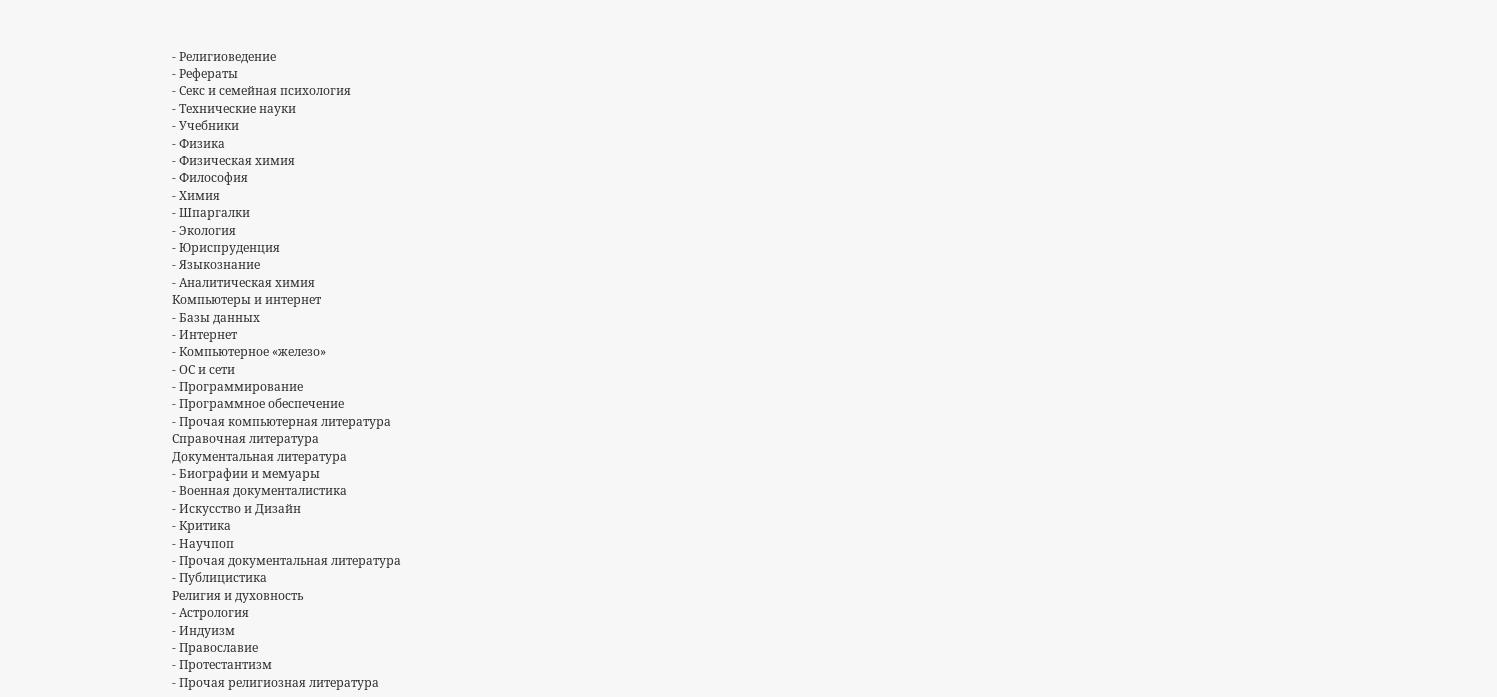- Религиоведение
- Рефераты
- Секс и семейная психология
- Технические науки
- Учебники
- Физика
- Физическая химия
- Философия
- Химия
- Шпаргалки
- Экология
- Юриспруденция
- Языкознание
- Аналитическая химия
Компьютеры и интернет
- Базы данных
- Интернет
- Компьютерное «железо»
- ОС и сети
- Программирование
- Программное обеспечение
- Прочая компьютерная литература
Справочная литература
Документальная литература
- Биографии и мемуары
- Военная документалистика
- Искусство и Дизайн
- Критика
- Научпоп
- Прочая документальная литература
- Публицистика
Религия и духовность
- Астрология
- Индуизм
- Православие
- Протестантизм
- Прочая религиозная литература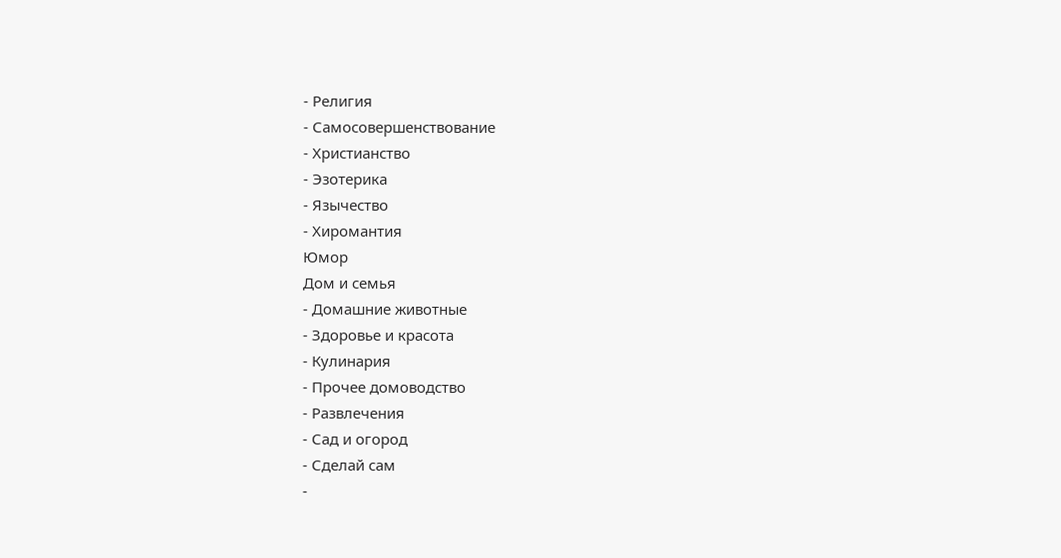- Религия
- Самосовершенствование
- Христианство
- Эзотерика
- Язычество
- Хиромантия
Юмор
Дом и семья
- Домашние животные
- Здоровье и красота
- Кулинария
- Прочее домоводство
- Развлечения
- Сад и огород
- Сделай сам
-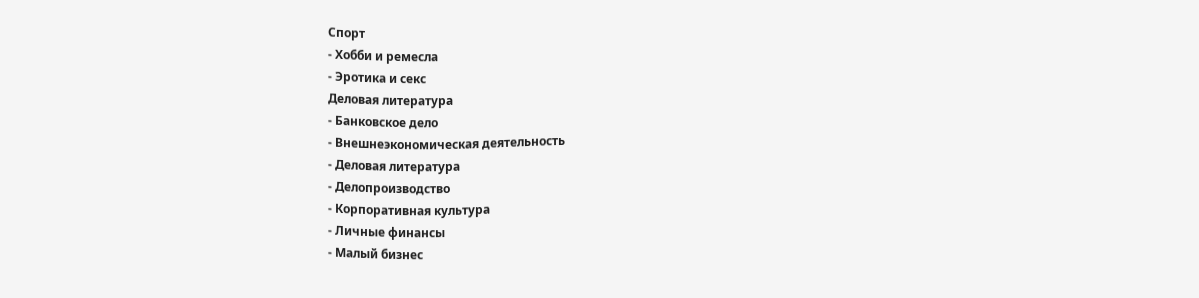Спорт
- Хобби и ремесла
- Эротика и секс
Деловая литература
- Банковское дело
- Внешнеэкономическая деятельность
- Деловая литература
- Делопроизводство
- Корпоративная культура
- Личные финансы
- Малый бизнес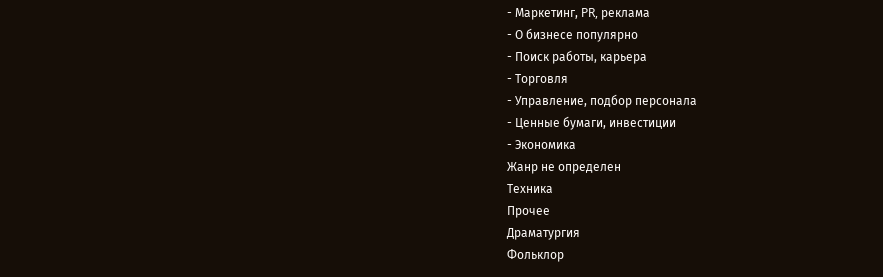- Маркетинг, PR, реклама
- О бизнесе популярно
- Поиск работы, карьера
- Торговля
- Управление, подбор персонала
- Ценные бумаги, инвестиции
- Экономика
Жанр не определен
Техника
Прочее
Драматургия
Фольклор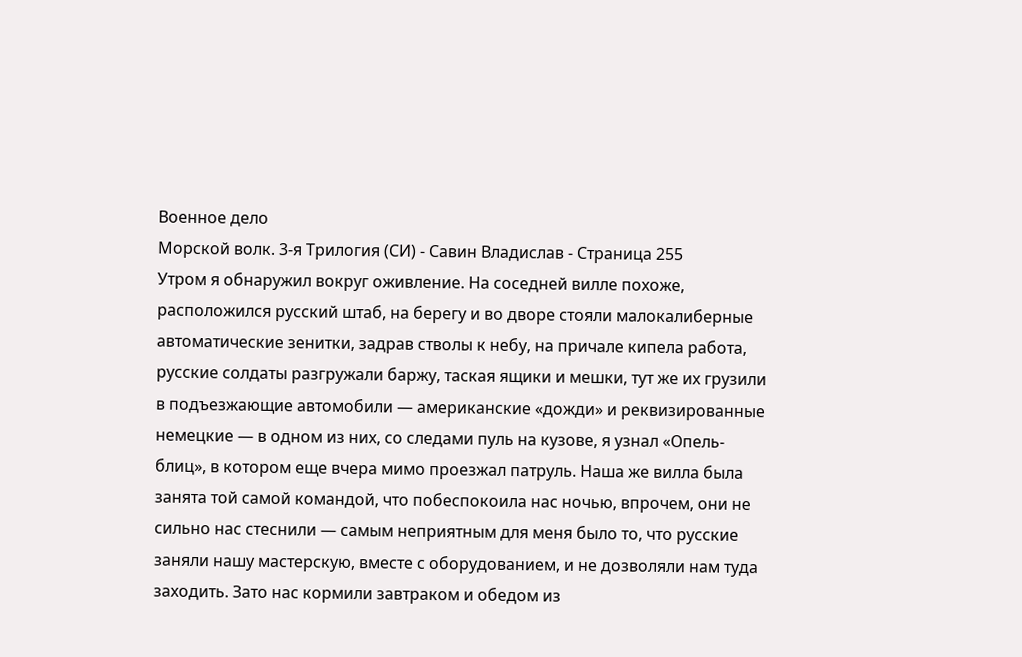Военное дело
Морской волк. 3-я Трилогия (СИ) - Савин Владислав - Страница 255
Утром я обнаружил вокруг оживление. На соседней вилле похоже, расположился русский штаб, на берегу и во дворе стояли малокалиберные автоматические зенитки, задрав стволы к небу, на причале кипела работа, русские солдаты разгружали баржу, таская ящики и мешки, тут же их грузили в подъезжающие автомобили — американские «дожди» и реквизированные немецкие — в одном из них, со следами пуль на кузове, я узнал «Опель-блиц», в котором еще вчера мимо проезжал патруль. Наша же вилла была занята той самой командой, что побеспокоила нас ночью, впрочем, они не сильно нас стеснили — самым неприятным для меня было то, что русские заняли нашу мастерскую, вместе с оборудованием, и не дозволяли нам туда заходить. Зато нас кормили завтраком и обедом из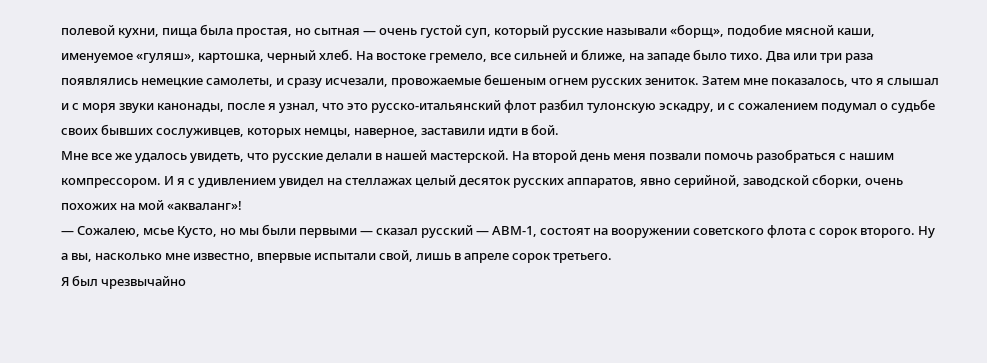полевой кухни, пища была простая, но сытная — очень густой суп, который русские называли «борщ», подобие мясной каши, именуемое «гуляш», картошка, черный хлеб. На востоке гремело, все сильней и ближе, на западе было тихо. Два или три раза появлялись немецкие самолеты, и сразу исчезали, провожаемые бешеным огнем русских зениток. Затем мне показалось, что я слышал и с моря звуки канонады, после я узнал, что это русско-итальянский флот разбил тулонскую эскадру, и с сожалением подумал о судьбе своих бывших сослуживцев, которых немцы, наверное, заставили идти в бой.
Мне все же удалось увидеть, что русские делали в нашей мастерской. На второй день меня позвали помочь разобраться с нашим компрессором. И я с удивлением увидел на стеллажах целый десяток русских аппаратов, явно серийной, заводской сборки, очень похожих на мой «акваланг»!
— Сожалею, мсье Кусто, но мы были первыми — сказал русский — АВМ-1, состоят на вооружении советского флота с сорок второго. Ну а вы, насколько мне известно, впервые испытали свой, лишь в апреле сорок третьего.
Я был чрезвычайно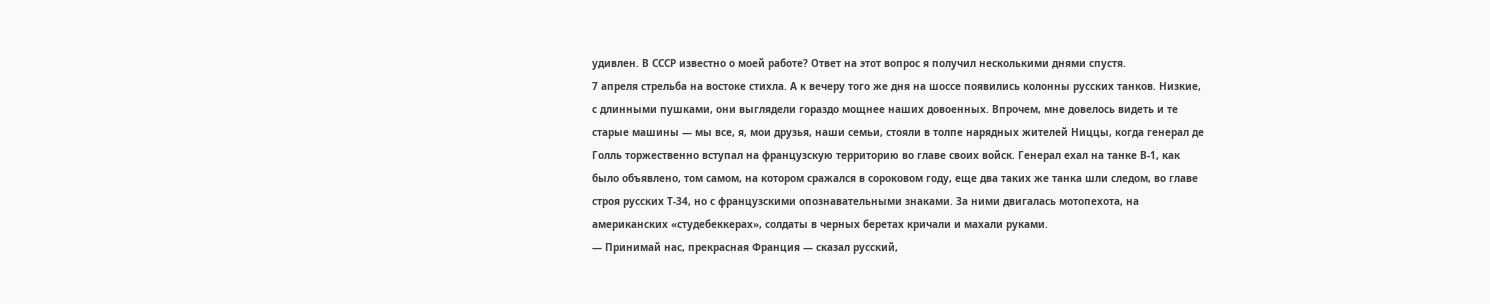удивлен. В СССР известно о моей работе? Ответ на этот вопрос я получил несколькими днями спустя.
7 апреля стрельба на востоке стихла. А к вечеру того же дня на шоссе появились колонны русских танков. Низкие, с длинными пушками, они выглядели гораздо мощнее наших довоенных. Впрочем, мне довелось видеть и те старые машины — мы все, я, мои друзья, наши семьи, стояли в толпе нарядных жителей Ниццы, когда генерал де Голль торжественно вступал на французскую территорию во главе своих войск. Генерал ехал на танке В-1, как было объявлено, том самом, на котором сражался в сороковом году, еще два таких же танка шли следом, во главе строя русских Т-34, но с французскими опознавательными знаками. За ними двигалась мотопехота, на американских «студебеккерах», солдаты в черных беретах кричали и махали руками.
— Принимай нас, прекрасная Франция — сказал русский,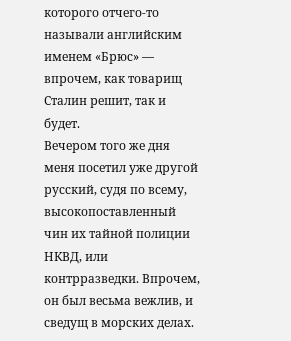которого отчего-то называли английским именем «Брюс» — впрочем, как товарищ Сталин решит, так и будет.
Вечером того же дня меня посетил уже другой русский, судя по всему, высокопоставленный чин их тайной полиции НКВД, или контрразведки. Впрочем, он был весьма вежлив, и сведущ в морских делах.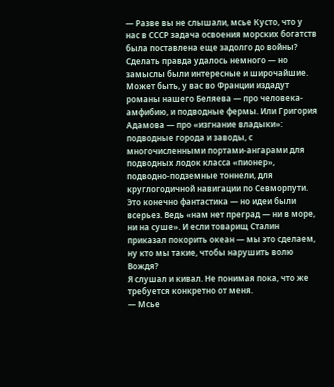— Разве вы не слышали, мсье Кусто, что у нас в СССР задача освоения морских богатств была поставлена еще задолго до войны? Сделать правда удалось немного — но замыслы были интересные и широчайшие. Может быть, у вас во Франции издадут романы нашего Беляева — про человека-амфибию, и подводные фермы. Или Григория Адамова — про «изгнание владыки»: подводные города и заводы, с многочисленными портами-ангарами для подводных лодок класса «пионер», подводно-подземные тоннели, для круглогодичной навигации по Севморпути. Это конечно фантастика — но идеи были всерьез. Ведь «нам нет преград — ни в море, ни на суше». И если товарищ Сталин приказал покорить океан — мы это сделаем, ну кто мы такие, чтобы нарушить волю Вождя?
Я слушал и кивал. Не понимая пока, что же требуется конкретно от меня.
— Мсье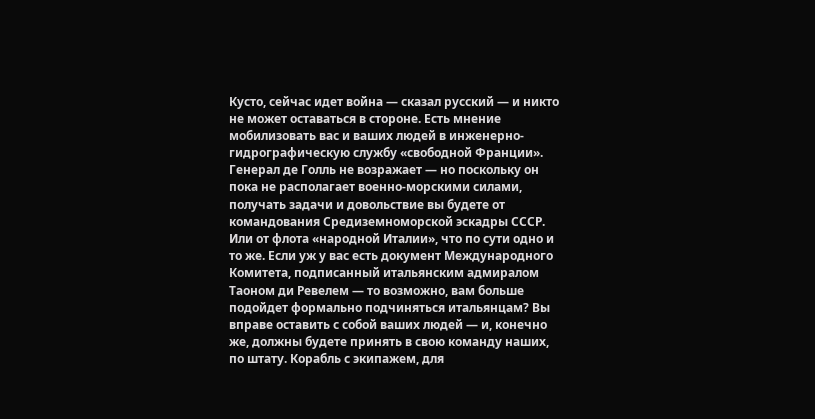Кусто, сейчас идет война — сказал русский — и никто не может оставаться в стороне. Есть мнение мобилизовать вас и ваших людей в инженерно-гидрографическую службу «свободной Франции». Генерал де Голль не возражает — но поскольку он пока не располагает военно-морскими силами, получать задачи и довольствие вы будете от командования Средиземноморской эскадры СССР. Или от флота «народной Италии», что по сути одно и то же. Если уж у вас есть документ Международного Комитета, подписанный итальянским адмиралом Таоном ди Ревелем — то возможно, вам больше подойдет формально подчиняться итальянцам? Вы вправе оставить с собой ваших людей — и, конечно же, должны будете принять в свою команду наших, по штату. Корабль с экипажем, для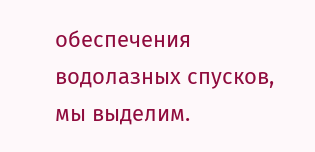обеспечения водолазных спусков, мы выделим.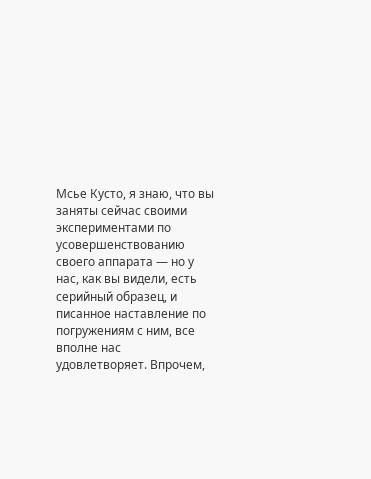Мсье Кусто, я знаю, что вы заняты сейчас своими экспериментами по усовершенствованию своего аппарата — но у нас, как вы видели, есть серийный образец, и писанное наставление по погружениям с ним, все вполне нас удовлетворяет. Впрочем,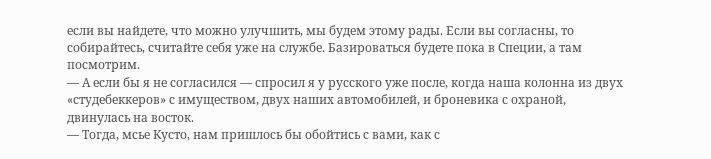если вы найдете, что можно улучшить, мы будем этому рады. Если вы согласны, то собирайтесь, считайте себя уже на службе. Базироваться будете пока в Специи, а там посмотрим.
— А если бы я не согласился — спросил я у русского уже после, когда наша колонна из двух «студебеккеров» с имуществом, двух наших автомобилей, и броневика с охраной, двинулась на восток.
— Тогда, мсье Кусто, нам пришлось бы обойтись с вами, как с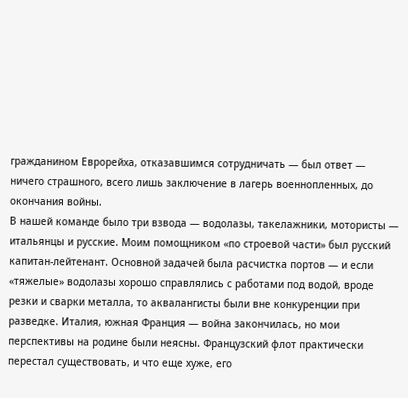гражданином Еврорейха, отказавшимся сотрудничать — был ответ — ничего страшного, всего лишь заключение в лагерь военнопленных, до окончания войны.
В нашей команде было три взвода — водолазы, такелажники, мотористы — итальянцы и русские. Моим помощником «по строевой части» был русский капитан-лейтенант. Основной задачей была расчистка портов — и если «тяжелые» водолазы хорошо справлялись с работами под водой, вроде резки и сварки металла, то аквалангисты были вне конкуренции при разведке. Италия, южная Франция — война закончилась, но мои перспективы на родине были неясны. Французский флот практически перестал существовать, и что еще хуже, его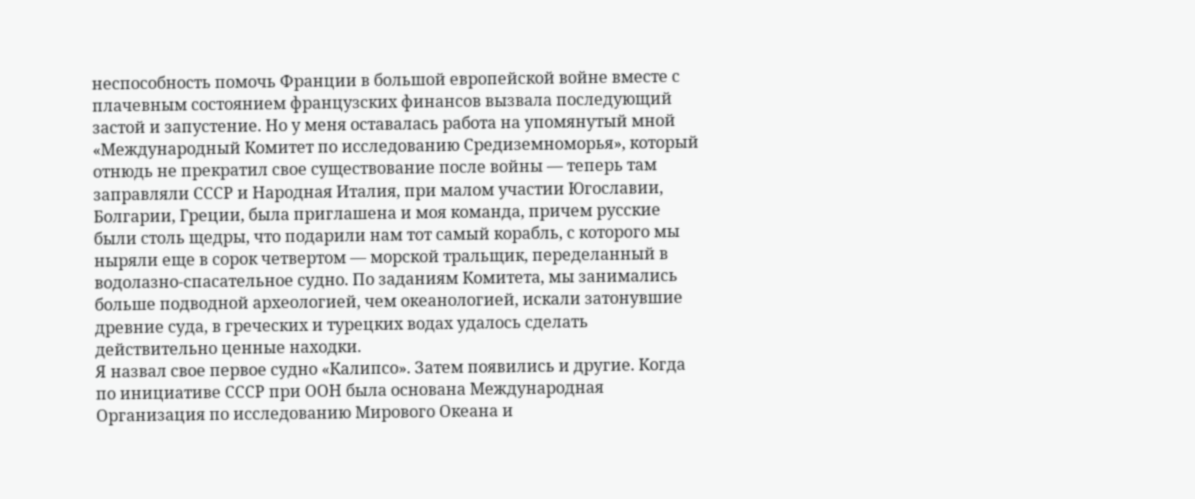неспособность помочь Франции в большой европейской войне вместе с плачевным состоянием французских финансов вызвала последующий застой и запустение. Но у меня оставалась работа на упомянутый мной «Международный Комитет по исследованию Средиземноморья», который отнюдь не прекратил свое существование после войны — теперь там заправляли СССР и Народная Италия, при малом участии Югославии, Болгарии, Греции, была приглашена и моя команда, причем русские были столь щедры, что подарили нам тот самый корабль, с которого мы ныряли еще в сорок четвертом — морской тральщик, переделанный в водолазно-спасательное судно. По заданиям Комитета, мы занимались больше подводной археологией, чем океанологией, искали затонувшие древние суда, в греческих и турецких водах удалось сделать действительно ценные находки.
Я назвал свое первое судно «Калипсо». Затем появились и другие. Когда по инициативе СССР при ООН была основана Международная Организация по исследованию Мирового Океана и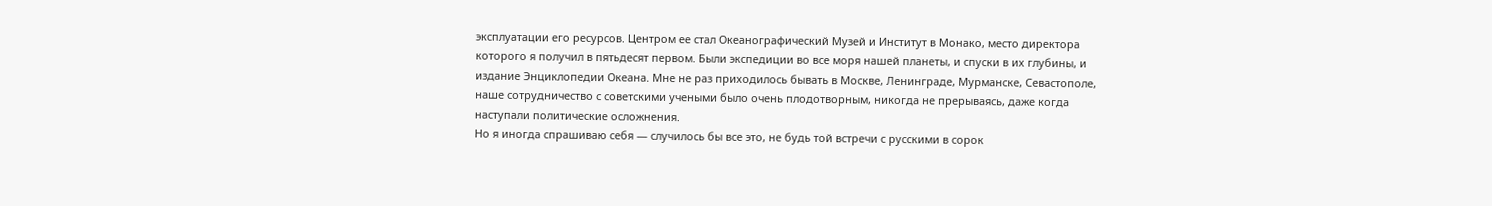эксплуатации его ресурсов. Центром ее стал Океанографический Музей и Институт в Монако, место директора которого я получил в пятьдесят первом. Были экспедиции во все моря нашей планеты, и спуски в их глубины, и издание Энциклопедии Океана. Мне не раз приходилось бывать в Москве, Ленинграде, Мурманске, Севастополе, наше сотрудничество с советскими учеными было очень плодотворным, никогда не прерываясь, даже когда наступали политические осложнения.
Но я иногда спрашиваю себя — случилось бы все это, не будь той встречи с русскими в сорок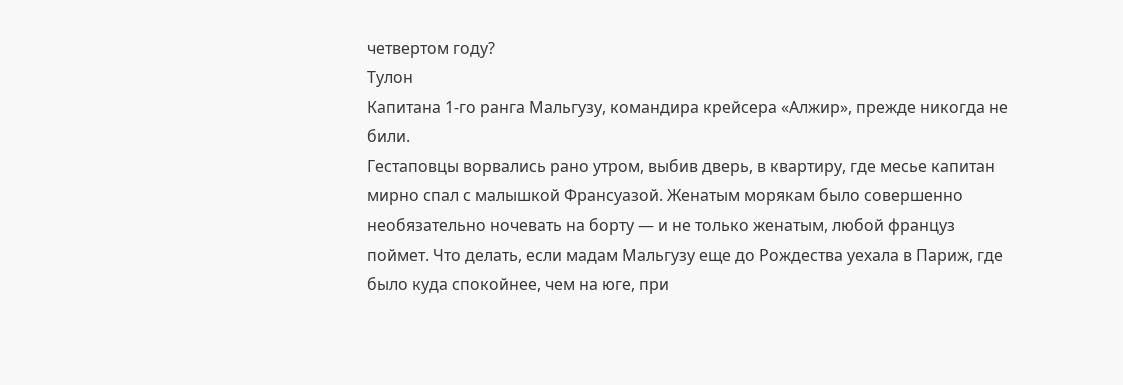четвертом году?
Тулон
Капитана 1-го ранга Мальгузу, командира крейсера «Алжир», прежде никогда не били.
Гестаповцы ворвались рано утром, выбив дверь, в квартиру, где месье капитан мирно спал с малышкой Франсуазой. Женатым морякам было совершенно необязательно ночевать на борту — и не только женатым, любой француз поймет. Что делать, если мадам Мальгузу еще до Рождества уехала в Париж, где было куда спокойнее, чем на юге, при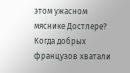этом ужасном мяснике Достлере? Когда добрых французов хватали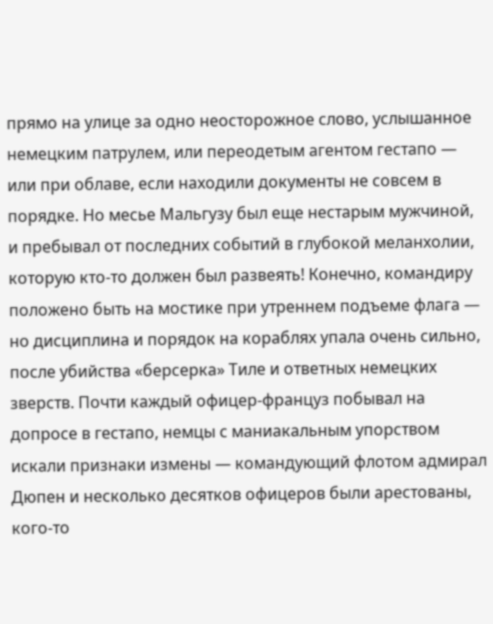прямо на улице за одно неосторожное слово, услышанное немецким патрулем, или переодетым агентом гестапо — или при облаве, если находили документы не совсем в порядке. Но месье Мальгузу был еще нестарым мужчиной, и пребывал от последних событий в глубокой меланхолии, которую кто-то должен был развеять! Конечно, командиру положено быть на мостике при утреннем подъеме флага — но дисциплина и порядок на кораблях упала очень сильно, после убийства «берсерка» Тиле и ответных немецких зверств. Почти каждый офицер-француз побывал на допросе в гестапо, немцы с маниакальным упорством искали признаки измены — командующий флотом адмирал Дюпен и несколько десятков офицеров были арестованы, кого-то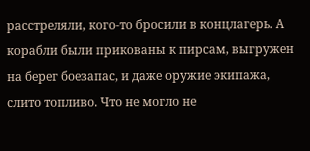расстреляли, кого-то бросили в концлагерь. А корабли были прикованы к пирсам, выгружен на берег боезапас, и даже оружие экипажа, слито топливо. Что не могло не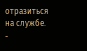отразиться на службе.
-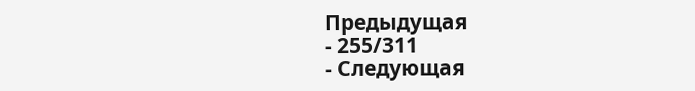Предыдущая
- 255/311
- Следующая